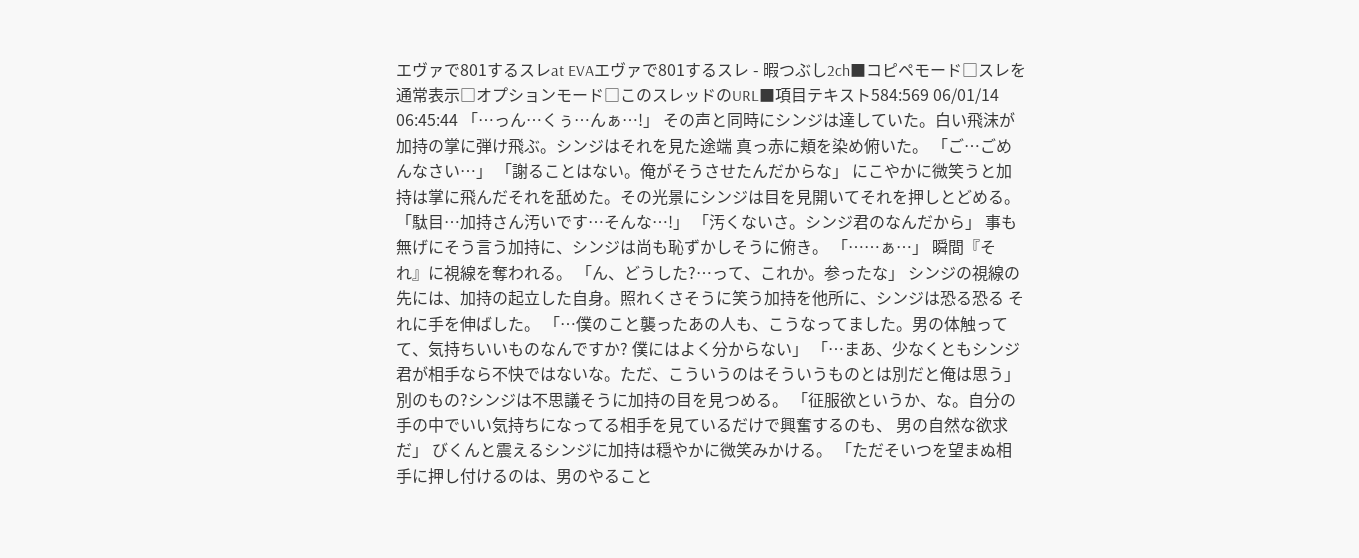エヴァで801するスレat EVAエヴァで801するスレ - 暇つぶし2ch■コピペモード□スレを通常表示□オプションモード□このスレッドのURL■項目テキスト584:569 06/01/14 06:45:44 「…っん…くぅ…んぁ…!」 その声と同時にシンジは達していた。白い飛沫が加持の掌に弾け飛ぶ。シンジはそれを見た途端 真っ赤に頬を染め俯いた。 「ご…ごめんなさい…」 「謝ることはない。俺がそうさせたんだからな」 にこやかに微笑うと加持は掌に飛んだそれを舐めた。その光景にシンジは目を見開いてそれを押しとどめる。 「駄目…加持さん汚いです…そんな…!」 「汚くないさ。シンジ君のなんだから」 事も無げにそう言う加持に、シンジは尚も恥ずかしそうに俯き。 「……ぁ…」 瞬間『それ』に視線を奪われる。 「ん、どうした?…って、これか。参ったな」 シンジの視線の先には、加持の起立した自身。照れくさそうに笑う加持を他所に、シンジは恐る恐る それに手を伸ばした。 「…僕のこと襲ったあの人も、こうなってました。男の体触ってて、気持ちいいものなんですか? 僕にはよく分からない」 「…まあ、少なくともシンジ君が相手なら不快ではないな。ただ、こういうのはそういうものとは別だと俺は思う」 別のもの?シンジは不思議そうに加持の目を見つめる。 「征服欲というか、な。自分の手の中でいい気持ちになってる相手を見ているだけで興奮するのも、 男の自然な欲求だ」 びくんと震えるシンジに加持は穏やかに微笑みかける。 「ただそいつを望まぬ相手に押し付けるのは、男のやること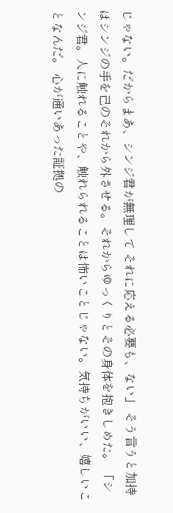じゃない。だからまあ、シンジ君が無理して それに応える必要も、ない」 そう言うと加持はシンジの手を己のそれから外させる。それからゆっくりとその身体を抱きしめた。 「シンジ君。人に触れることや、触れられることは怖いことじゃない。気持ちがいい、嬉しいことなんだ。 心が通いあった証拠の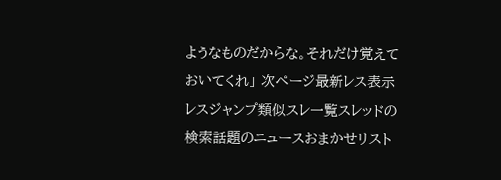ようなものだからな。それだけ覚えておいてくれ」 次ページ最新レス表示レスジャンプ類似スレ一覧スレッドの検索話題のニュースおまかせリスト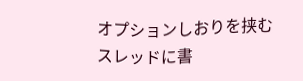オプションしおりを挟むスレッドに書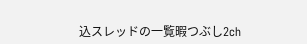込スレッドの一覧暇つぶし2ch